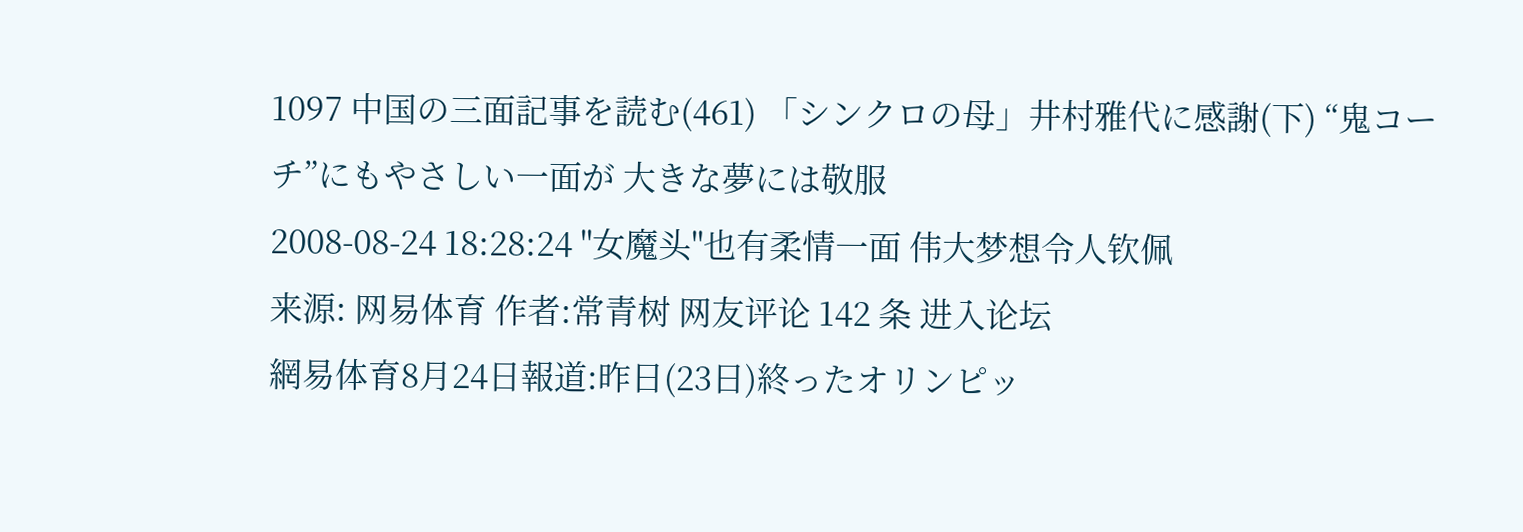1097 中国の三面記事を読む(461) 「シンクロの母」井村雅代に感謝(下) “鬼コーチ”にもやさしい一面が 大きな夢には敬服
2008-08-24 18:28:24 "女魔头"也有柔情一面 伟大梦想令人钦佩
来源: 网易体育 作者:常青树 网友评论 142 条 进入论坛
網易体育8月24日報道:昨日(23日)終ったオリンピッ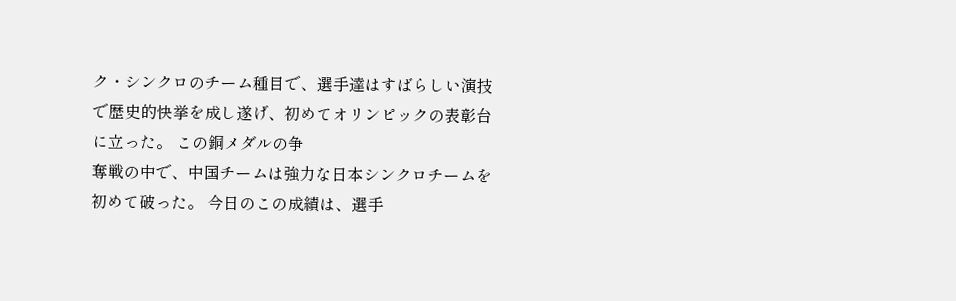ク・シンクロのチーム種目で、選手達はすばらしい演技で歴史的快挙を成し遂げ、初めてオリンピックの表彰台に立った。 この銅メダルの争
奪戦の中で、中国チームは強力な日本シンクロチームを初めて破った。 今日のこの成績は、選手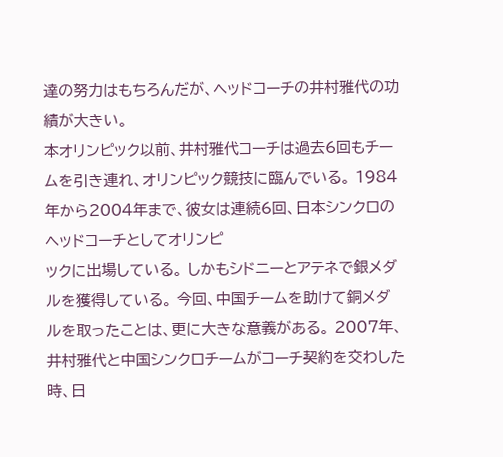達の努力はもちろんだが、ヘッドコーチの井村雅代の功績が大きい。
本オリンピック以前、井村雅代コーチは過去6回もチームを引き連れ、オリンピック競技に臨んでいる。 1984年から2004年まで、彼女は連続6回、日本シンクロのヘッドコーチとしてオリンピ
ックに出場している。 しかもシドニーとアテネで銀メダルを獲得している。 今回、中国チームを助けて銅メダルを取ったことは、更に大きな意義がある。 2007年、井村雅代と中国シンクロチームがコーチ契約を交わした時、日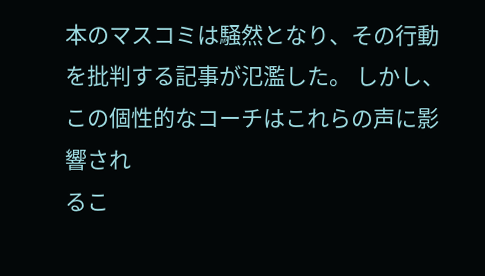本のマスコミは騒然となり、その行動を批判する記事が氾濫した。 しかし、この個性的なコーチはこれらの声に影響され
るこ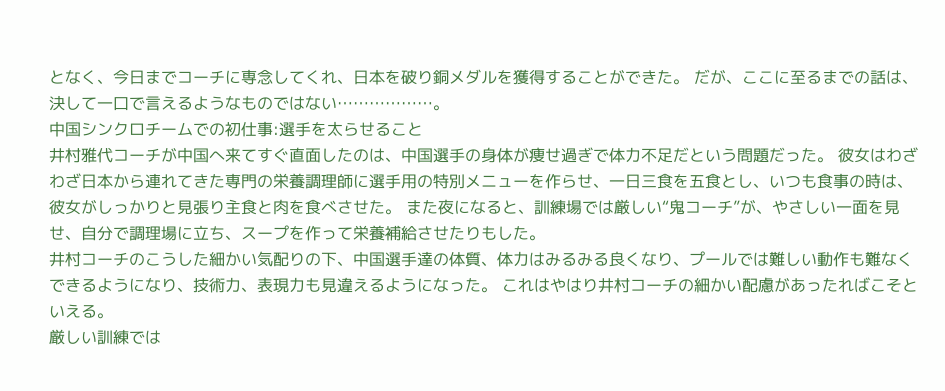となく、今日までコーチに専念してくれ、日本を破り銅メダルを獲得することができた。 だが、ここに至るまでの話は、決して一口で言えるようなものではない………………。
中国シンクロチームでの初仕事:選手を太らせること
井村雅代コーチが中国へ来てすぐ直面したのは、中国選手の身体が痩せ過ぎで体力不足だという問題だった。 彼女はわざわざ日本から連れてきた専門の栄養調理師に選手用の特別メニューを作らせ、一日三食を五食とし、いつも食事の時は、彼女がしっかりと見張り主食と肉を食べさせた。 また夜になると、訓練場では厳しい“鬼コーチ”が、やさしい一面を見せ、自分で調理場に立ち、スープを作って栄養補給させたりもした。
井村コーチのこうした細かい気配りの下、中国選手達の体質、体力はみるみる良くなり、プールでは難しい動作も難なくできるようになり、技術力、表現力も見違えるようになった。 これはやはり井村コーチの細かい配慮があったればこそといえる。
厳しい訓練では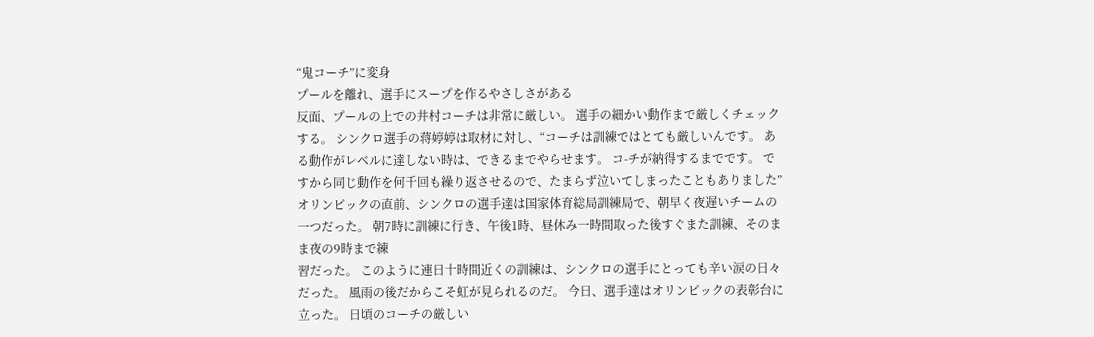“鬼コーチ”に変身
プールを離れ、選手にスープを作るやさしさがある
反面、プールの上での井村コーチは非常に厳しい。 選手の細かい動作まで厳しくチェックする。 シンクロ選手の蒋婷婷は取材に対し、“コーチは訓練ではとても厳しいんです。 ある動作がレベルに達しない時は、できるまでやらせます。 コ-チが納得するまでです。 ですから同じ動作を何千回も繰り返させるので、たまらず泣いてしまったこともありました”
オリンピックの直前、シンクロの選手達は国家体育総局訓練局で、朝早く夜遅いチームの一つだった。 朝7時に訓練に行き、午後1時、昼休み一時間取った後すぐまた訓練、そのまま夜の9時まで練
習だった。 このように連日十時間近くの訓練は、シンクロの選手にとっても辛い涙の日々だった。 風雨の後だからこそ虹が見られるのだ。 今日、選手達はオリンピックの表彰台に立った。 日頃のコーチの厳しい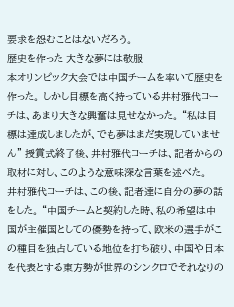要求を怨むことはないだろう。
歴史を作った 大きな夢には敬服
本オリンピック大会では中国チームを率いて歴史を
作った。 しかし目標を高く持っている井村雅代コーチは、あまり大きな興奮は見せなかった。 “私は目標は達成しましたが、でも夢はまだ実現していません” 授賞式終了後、井村雅代コーチは、記者からの取材に対し、このような意味深な言葉を述べた。
井村雅代コーチは、この後、記者達に自分の夢の話をした。 “中国チームと契約した時、私の希望は中国が主催国としての優勢を持って、欧米の選手がこの種目を独占している地位を打ち破り、中国や日本を代表とする東方勢が世界のシンクロでそれなりの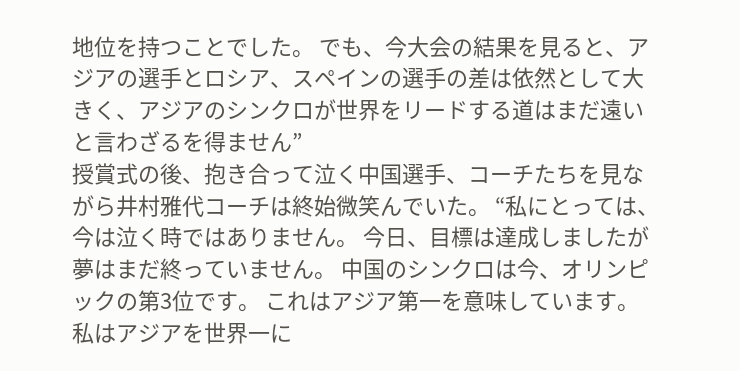地位を持つことでした。 でも、今大会の結果を見ると、アジアの選手とロシア、スペインの選手の差は依然として大きく、アジアのシンクロが世界をリードする道はまだ遠いと言わざるを得ません”
授賞式の後、抱き合って泣く中国選手、コーチたちを見ながら井村雅代コーチは終始微笑んでいた。 “私にとっては、今は泣く時ではありません。 今日、目標は達成しましたが夢はまだ終っていません。 中国のシンクロは今、オリンピックの第3位です。 これはアジア第一を意味しています。 私はアジアを世界一に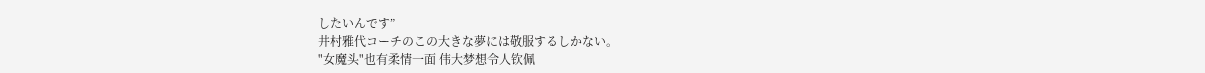したいんです”
井村雅代コーチのこの大きな夢には敬服するしかない。
"女魔头"也有柔情一面 伟大梦想令人钦佩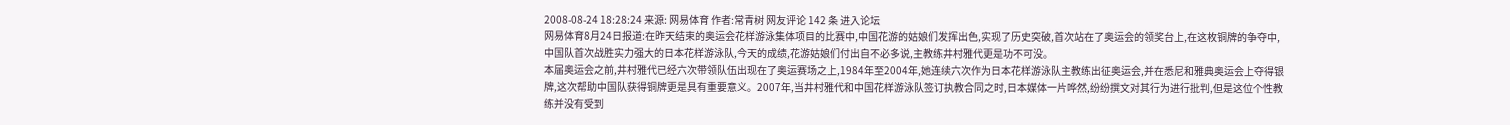2008-08-24 18:28:24 来源: 网易体育 作者:常青树 网友评论 142 条 进入论坛
网易体育8月24日报道:在昨天结束的奥运会花样游泳集体项目的比赛中,中国花游的姑娘们发挥出色,实现了历史突破,首次站在了奥运会的领奖台上,在这枚铜牌的争夺中,中国队首次战胜实力强大的日本花样游泳队,今天的成绩,花游姑娘们付出自不必多说,主教练井村雅代更是功不可没。
本届奥运会之前,井村雅代已经六次带领队伍出现在了奥运赛场之上,1984年至2004年,她连续六次作为日本花样游泳队主教练出征奥运会,并在悉尼和雅典奥运会上夺得银牌,这次帮助中国队获得铜牌更是具有重要意义。2007年,当井村雅代和中国花样游泳队签订执教合同之时,日本媒体一片哗然,纷纷撰文对其行为进行批判,但是这位个性教练并没有受到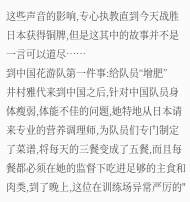这些声音的影响,专心执教直到今天战胜日本获得铜牌,但是这其中的故事并不是一言可以道尽……
到中国花游队第一件事:给队员“增肥”
井村雅代来到中国之后,针对中国队员身体瘦弱,体能不佳的问题,她特地从日本请来专业的营养调理师,为队员们专门制定了菜谱,将每天的三餐变成了五餐,而且每餐都必须在她的监督下吃进足够的主食和肉类,到了晚上,这位在训练场异常严厉的"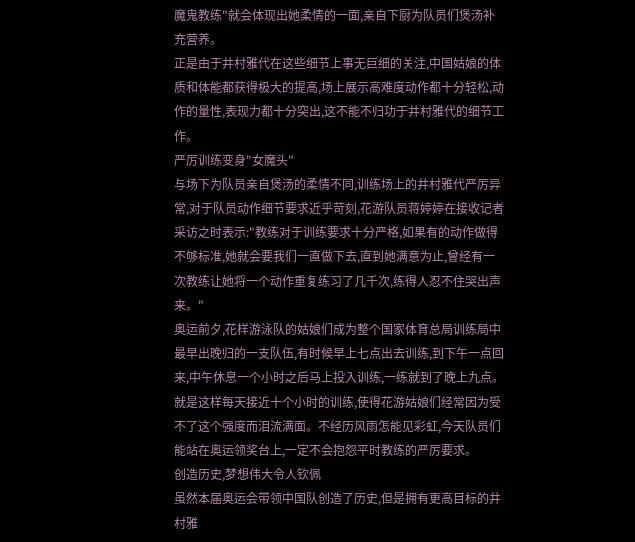魔鬼教练"就会体现出她柔情的一面,亲自下厨为队员们煲汤补充营养。
正是由于井村雅代在这些细节上事无巨细的关注,中国姑娘的体质和体能都获得极大的提高,场上展示高难度动作都十分轻松,动作的量性,表现力都十分突出,这不能不归功于井村雅代的细节工作。
严厉训练变身"女魔头"
与场下为队员亲自煲汤的柔情不同,训练场上的井村雅代严厉异常,对于队员动作细节要求近乎苛刻,花游队员蒋婷婷在接收记者采访之时表示:"教练对于训练要求十分严格,如果有的动作做得不够标准,她就会要我们一直做下去,直到她满意为止,曾经有一次教练让她将一个动作重复练习了几千次,练得人忍不住哭出声来。"
奥运前夕,花样游泳队的姑娘们成为整个国家体育总局训练局中最早出晚归的一支队伍,有时候早上七点出去训练,到下午一点回来,中午休息一个小时之后马上投入训练,一练就到了晚上九点。
就是这样每天接近十个小时的训练,使得花游姑娘们经常因为受不了这个强度而泪流满面。不经历风雨怎能见彩虹,今天队员们能站在奥运领奖台上,一定不会抱怨平时教练的严厉要求。
创造历史,梦想伟大令人钦佩
虽然本届奥运会带领中国队创造了历史,但是拥有更高目标的井村雅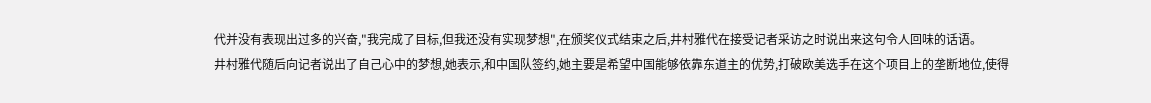代并没有表现出过多的兴奋,"我完成了目标,但我还没有实现梦想",在颁奖仪式结束之后,井村雅代在接受记者采访之时说出来这句令人回味的话语。
井村雅代随后向记者说出了自己心中的梦想,她表示,和中国队签约,她主要是希望中国能够依靠东道主的优势,打破欧美选手在这个项目上的垄断地位,使得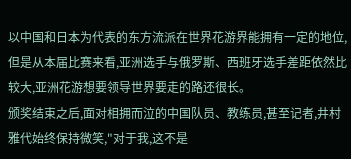以中国和日本为代表的东方流派在世界花游界能拥有一定的地位,但是从本届比赛来看,亚洲选手与俄罗斯、西班牙选手差距依然比较大,亚洲花游想要领导世界要走的路还很长。
颁奖结束之后,面对相拥而泣的中国队员、教练员,甚至记者,井村雅代始终保持微笑,"对于我,这不是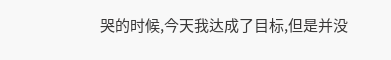哭的时候,今天我达成了目标,但是并没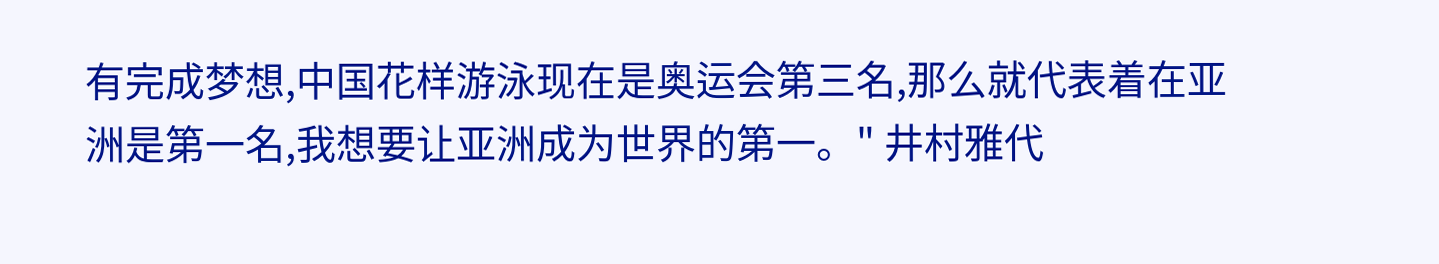有完成梦想,中国花样游泳现在是奥运会第三名,那么就代表着在亚洲是第一名,我想要让亚洲成为世界的第一。" 井村雅代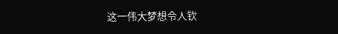这一伟大梦想令人钦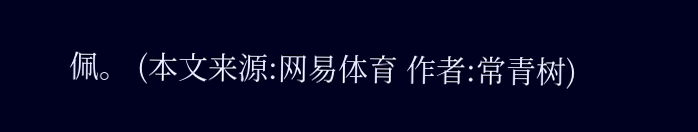佩。 (本文来源:网易体育 作者:常青树)